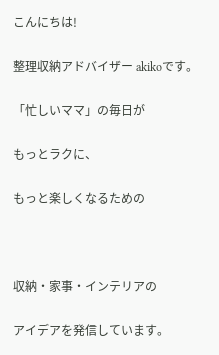こんにちは!

整理収納アドバイザー akikoです。

「忙しいママ」の毎日が

もっとラクに、

もっと楽しくなるための



収納・家事・インテリアの

アイデアを発信しています。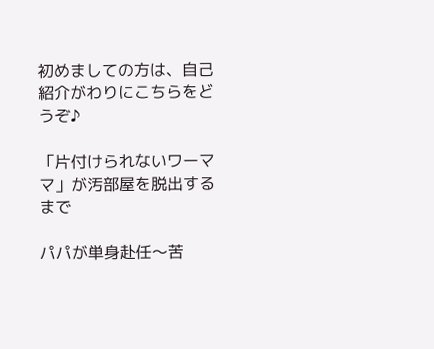初めましての方は、自己紹介がわりにこちらをどうぞ♪

「片付けられないワーママ」が汚部屋を脱出するまで

パパが単身赴任〜苦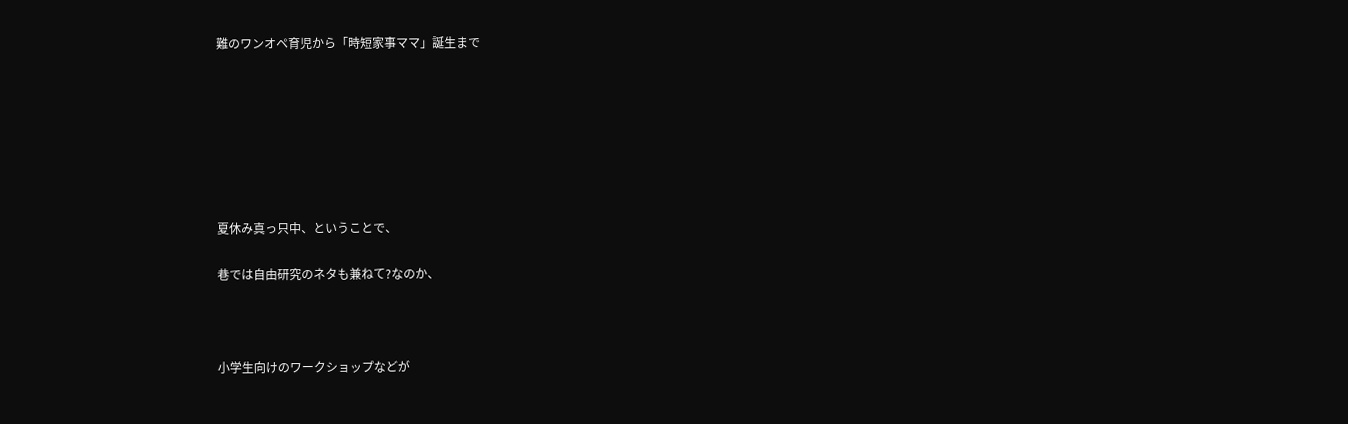難のワンオペ育児から「時短家事ママ」誕生まで







夏休み真っ只中、ということで、

巷では自由研究のネタも兼ねて?なのか、



小学生向けのワークショップなどが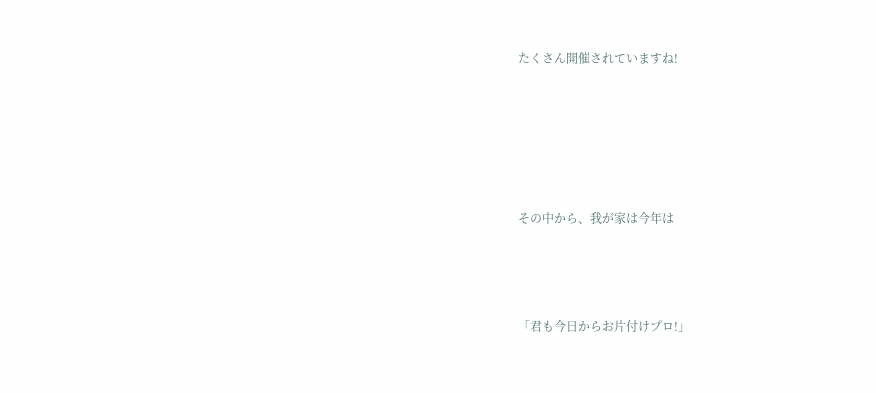たくさん開催されていますね!





その中から、我が家は今年は



「君も今日からお片付けプロ!」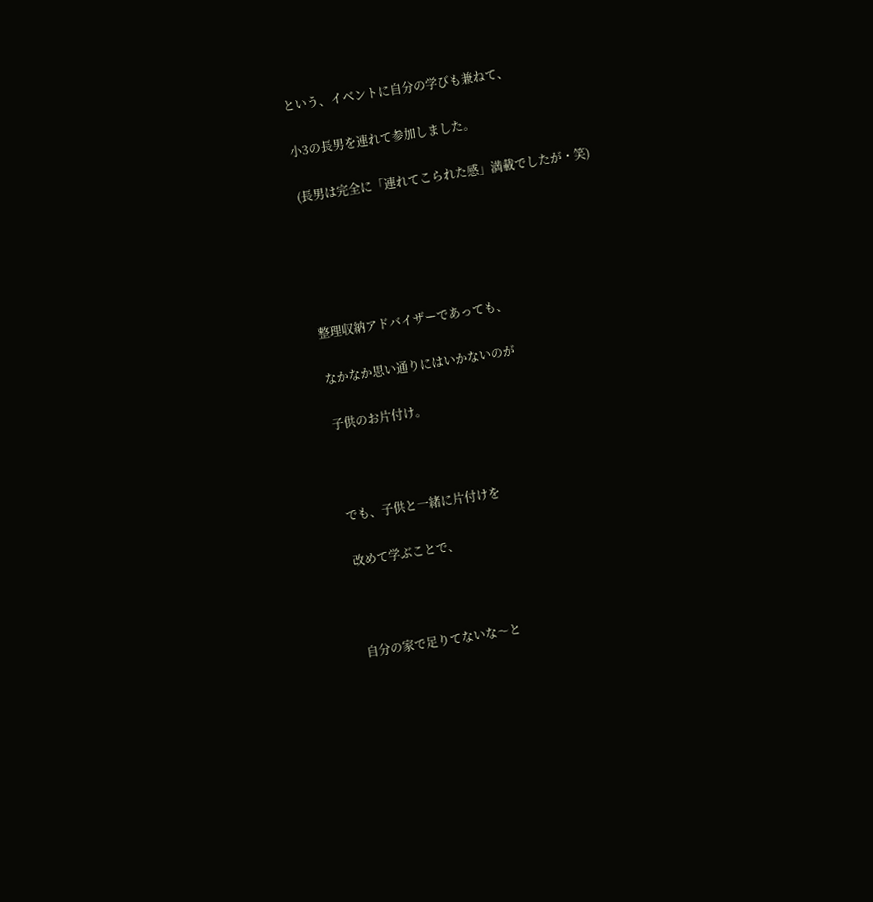という、イベントに自分の学びも兼ねて、

小3の長男を連れて参加しました。

(長男は完全に「連れてこられた感」満載でしたが・笑)





整理収納アドバイザーであっても、

なかなか思い通りにはいかないのが

子供のお片付け。



でも、子供と一緒に片付けを

改めて学ぶことで、



自分の家で足りてないな〜と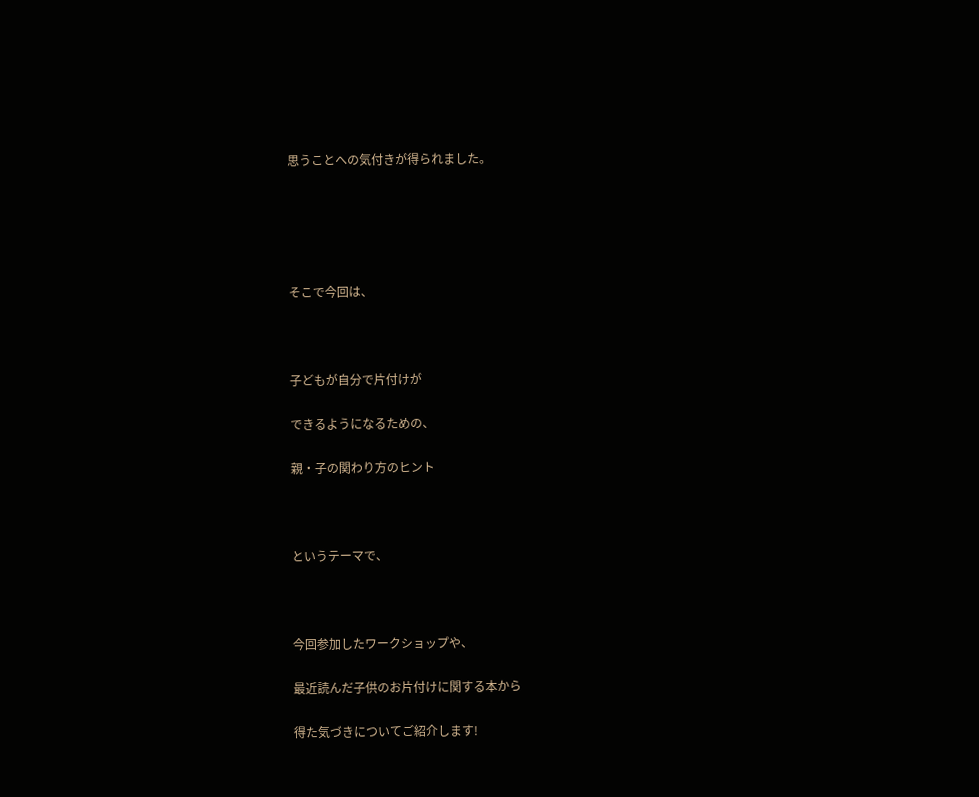思うことへの気付きが得られました。





そこで今回は、



子どもが自分で片付けが

できるようになるための、

親・子の関わり方のヒント



というテーマで、



今回参加したワークショップや、

最近読んだ子供のお片付けに関する本から

得た気づきについてご紹介します!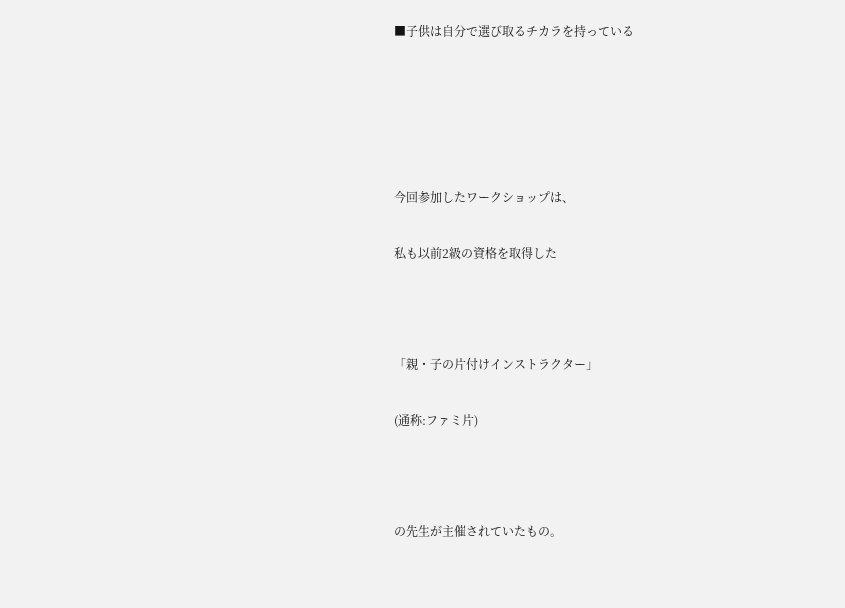■子供は自分で選び取るチカラを持っている





今回参加したワークショップは、

私も以前2級の資格を取得した



「親・子の片付けインストラクター」

(通称:ファミ片)



の先生が主催されていたもの。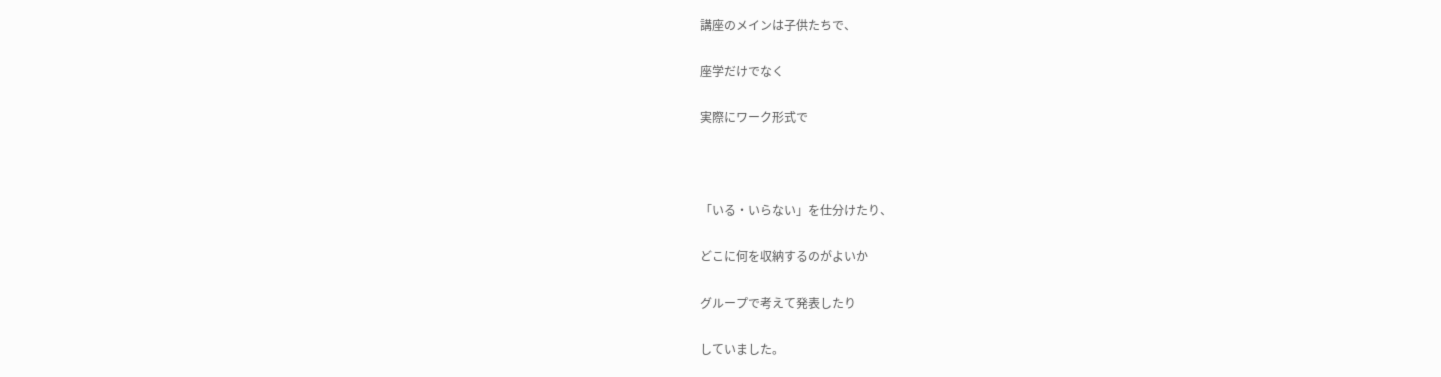講座のメインは子供たちで、

座学だけでなく

実際にワーク形式で



「いる・いらない」を仕分けたり、

どこに何を収納するのがよいか

グループで考えて発表したり

していました。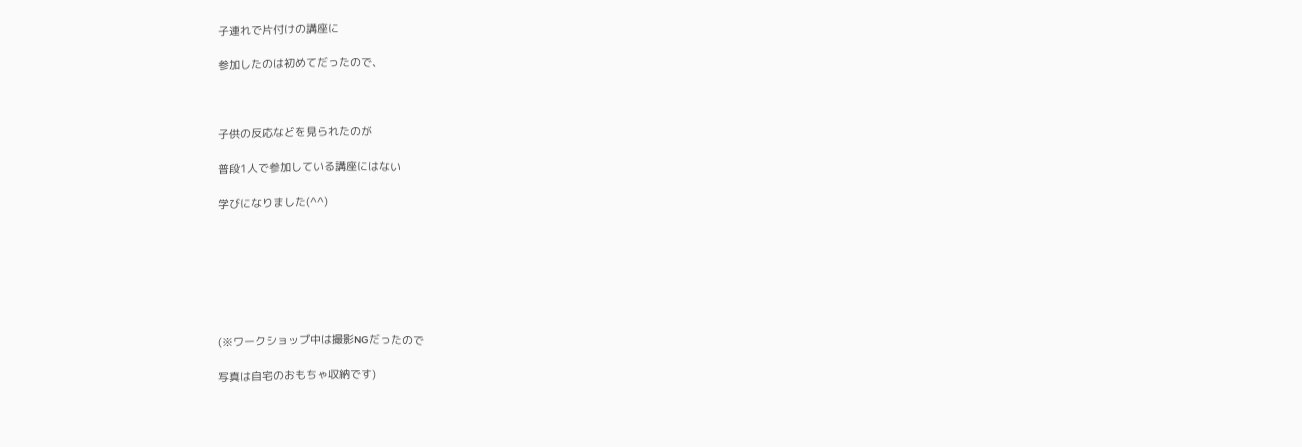子連れで片付けの講座に

参加したのは初めてだったので、



子供の反応などを見られたのが

普段1人で参加している講座にはない

学びになりました(^^)







(※ワークショップ中は撮影NGだったので

写真は自宅のおもちゃ収納です)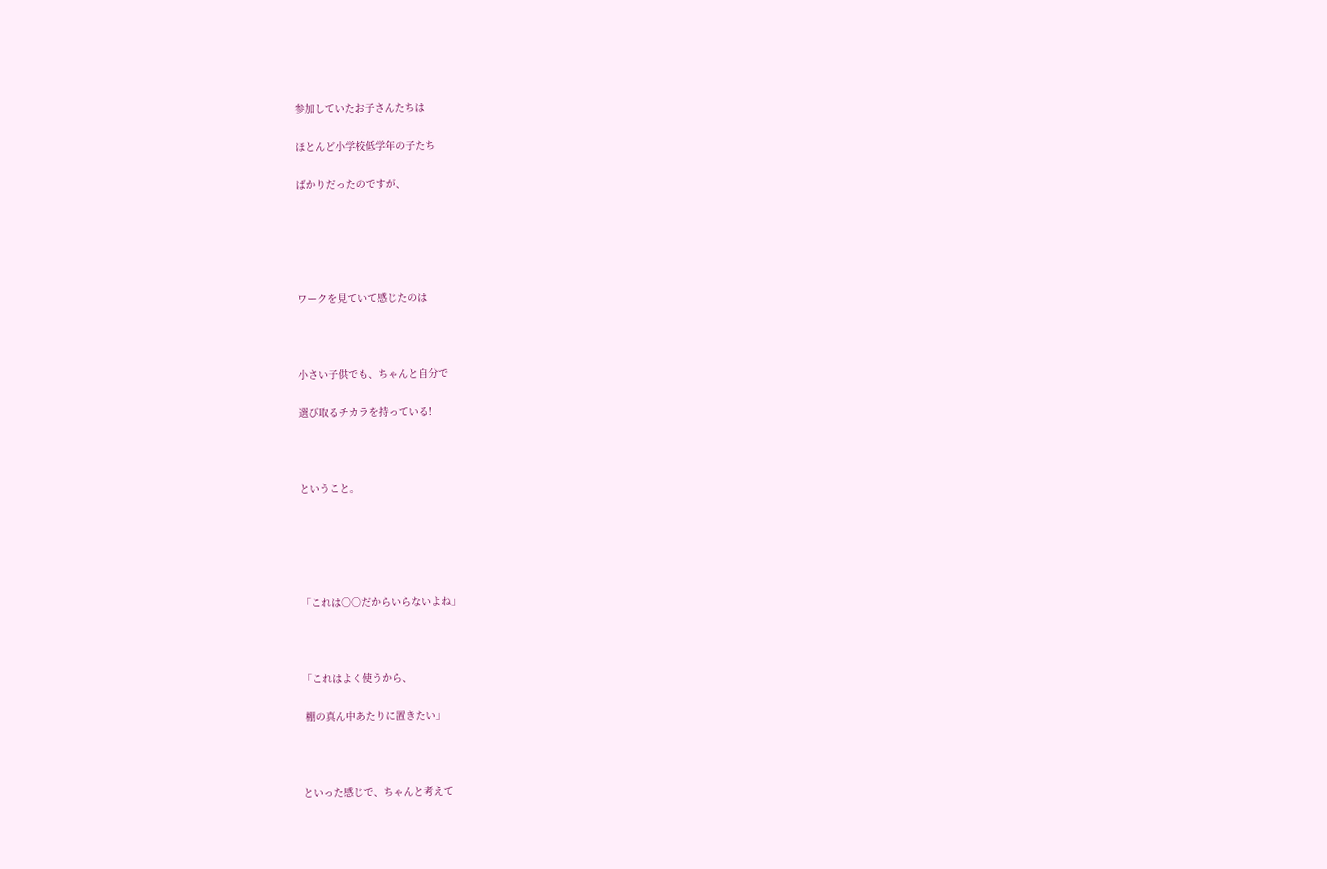参加していたお子さんたちは

ほとんど小学校低学年の子たち

ばかりだったのですが、





ワークを見ていて感じたのは



小さい子供でも、ちゃんと自分で

選び取るチカラを持っている!



ということ。





「これは○○だからいらないよね」



「これはよく使うから、

 棚の真ん中あたりに置きたい」



といった感じで、ちゃんと考えて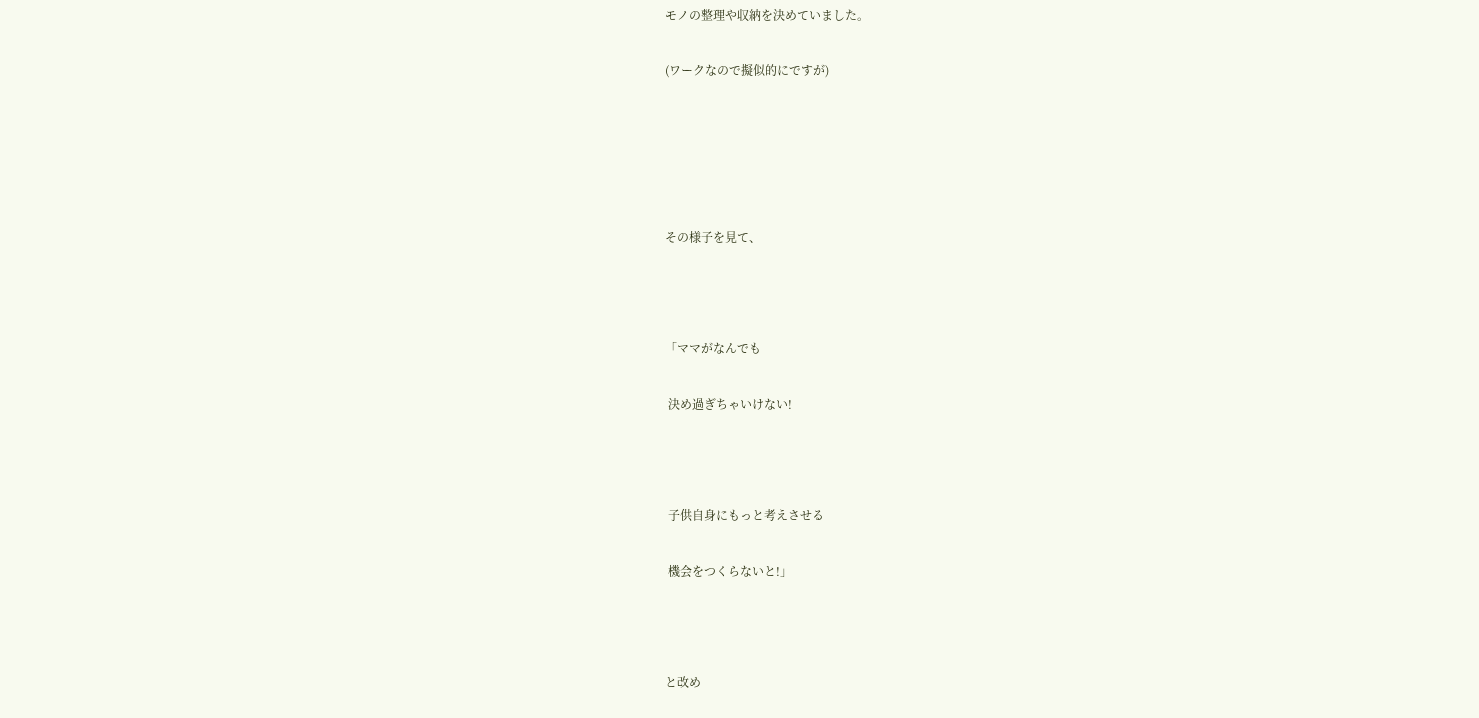モノの整理や収納を決めていました。

(ワークなので擬似的にですが)





その様子を見て、



「ママがなんでも

 決め過ぎちゃいけない!



 子供自身にもっと考えさせる

 機会をつくらないと!」



と改め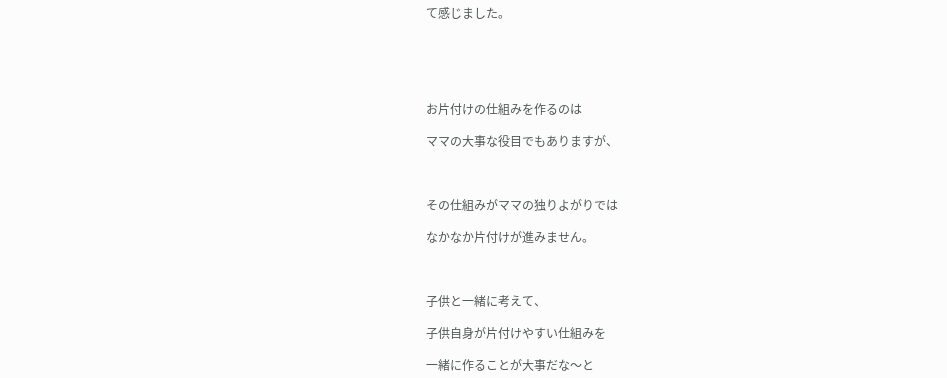て感じました。





お片付けの仕組みを作るのは

ママの大事な役目でもありますが、



その仕組みがママの独りよがりでは

なかなか片付けが進みません。



子供と一緒に考えて、

子供自身が片付けやすい仕組みを

一緒に作ることが大事だな〜と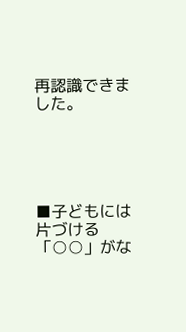再認識できました。





■子どもには片づける「○○」がな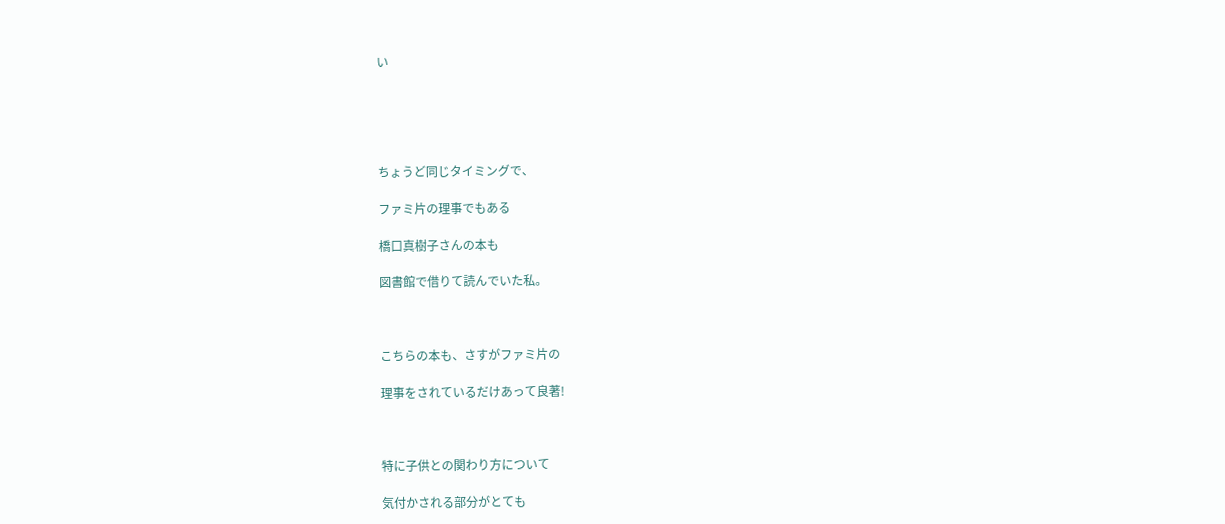い





ちょうど同じタイミングで、

ファミ片の理事でもある

橋口真樹子さんの本も

図書館で借りて読んでいた私。



こちらの本も、さすがファミ片の

理事をされているだけあって良著!



特に子供との関わり方について

気付かされる部分がとても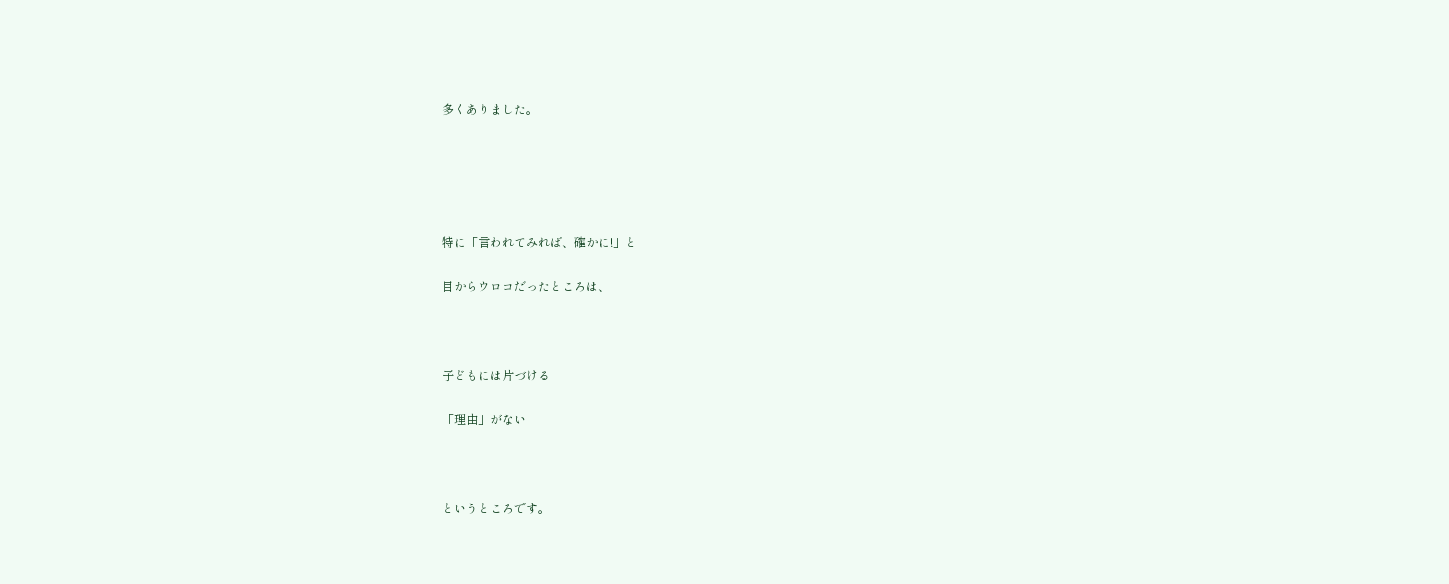多くありました。





特に「言われてみれば、確かに!」と

目からウロコだったところは、



子どもには片づける

「理由」がない



というところです。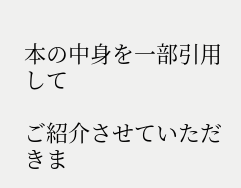本の中身を一部引用して

ご紹介させていただきま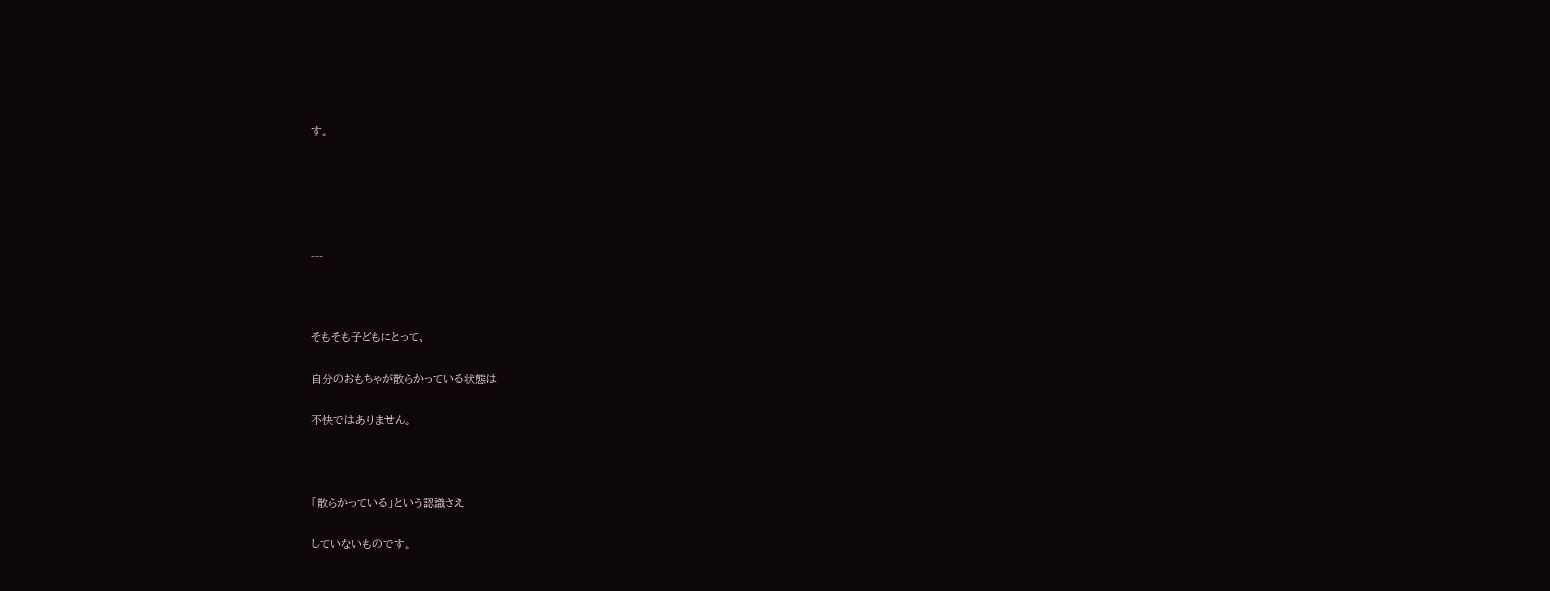す。





---



そもそも子どもにとって、

自分のおもちゃが散らかっている状態は

不快ではありません。



「散らかっている」という認識さえ

していないものです。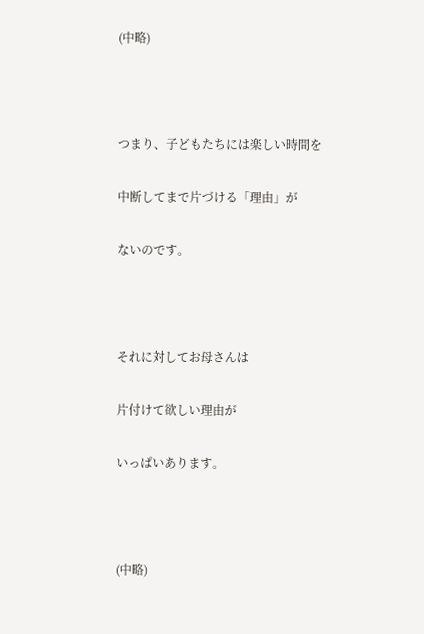(中略)



つまり、子どもたちには楽しい時間を

中断してまで片づける「理由」が

ないのです。



それに対してお母さんは

片付けて欲しい理由が

いっぱいあります。



(中略)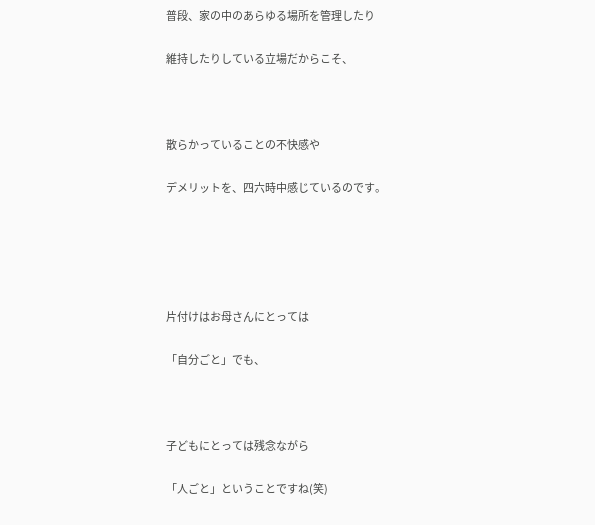普段、家の中のあらゆる場所を管理したり

維持したりしている立場だからこそ、



散らかっていることの不快感や

デメリットを、四六時中感じているのです。





片付けはお母さんにとっては

「自分ごと」でも、



子どもにとっては残念ながら

「人ごと」ということですね(笑)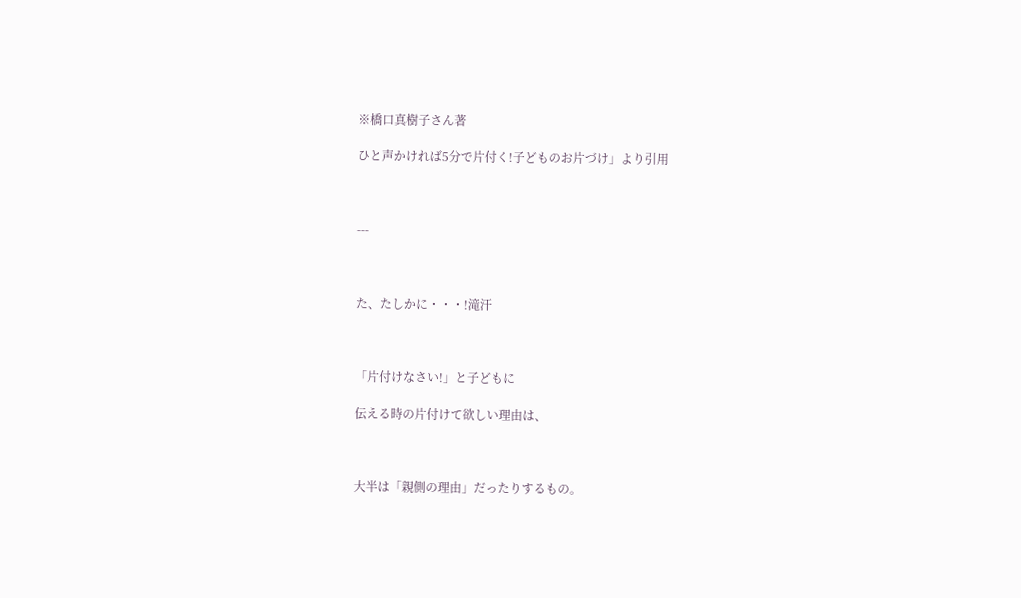※橋口真樹子さん著

ひと声かければ5分で片付く!子どものお片づけ」より引用



---



た、たしかに・・・!滝汗



「片付けなさい!」と子どもに

伝える時の片付けて欲しい理由は、



大半は「親側の理由」だったりするもの。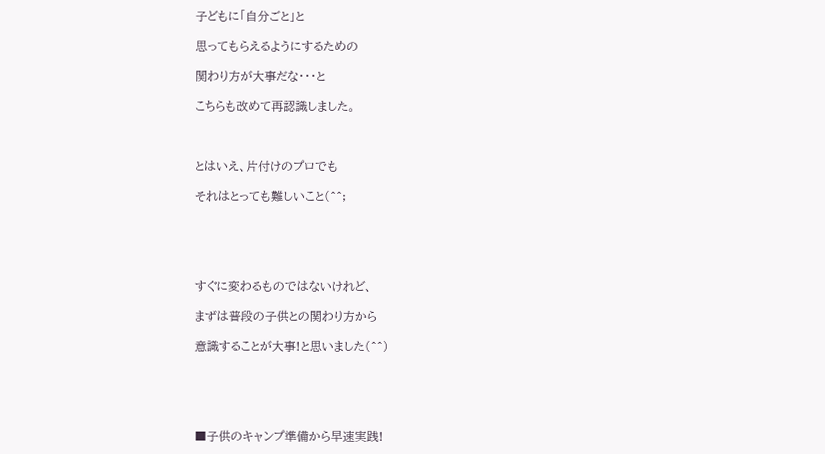子どもに「自分ごと」と

思ってもらえるようにするための

関わり方が大事だな・・・と

こちらも改めて再認識しました。



とはいえ、片付けのプロでも

それはとっても難しいこと(^^;





すぐに変わるものではないけれど、

まずは普段の子供との関わり方から

意識することが大事!と思いました(^^)





■子供のキャンプ準備から早速実践!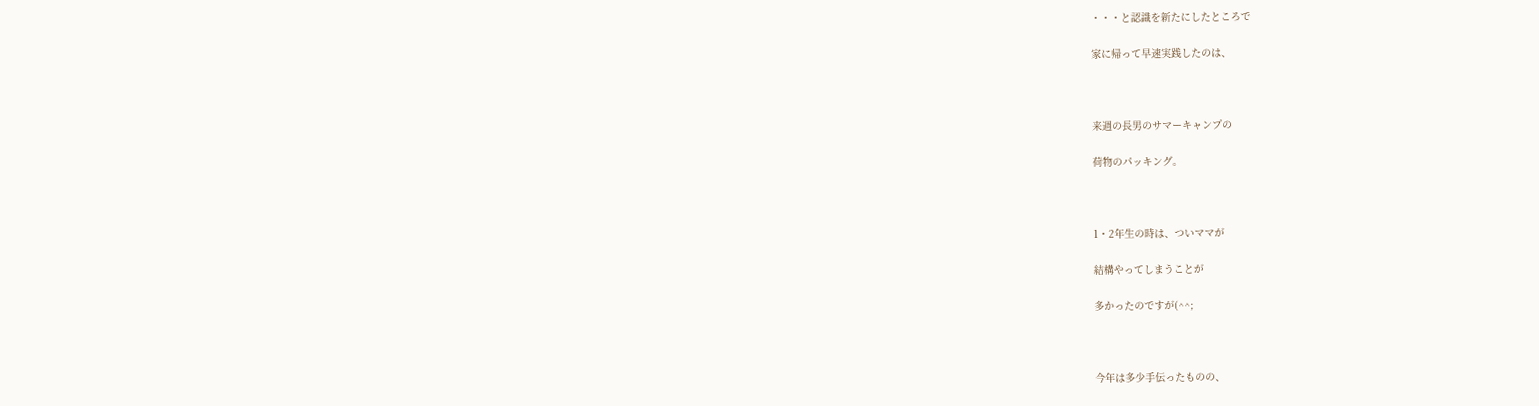・・・と認識を新たにしたところで

家に帰って早速実践したのは、



来週の長男のサマーキャンプの

荷物のパッキング。



1・2年生の時は、ついママが

結構やってしまうことが

多かったのですが(^^;



今年は多少手伝ったものの、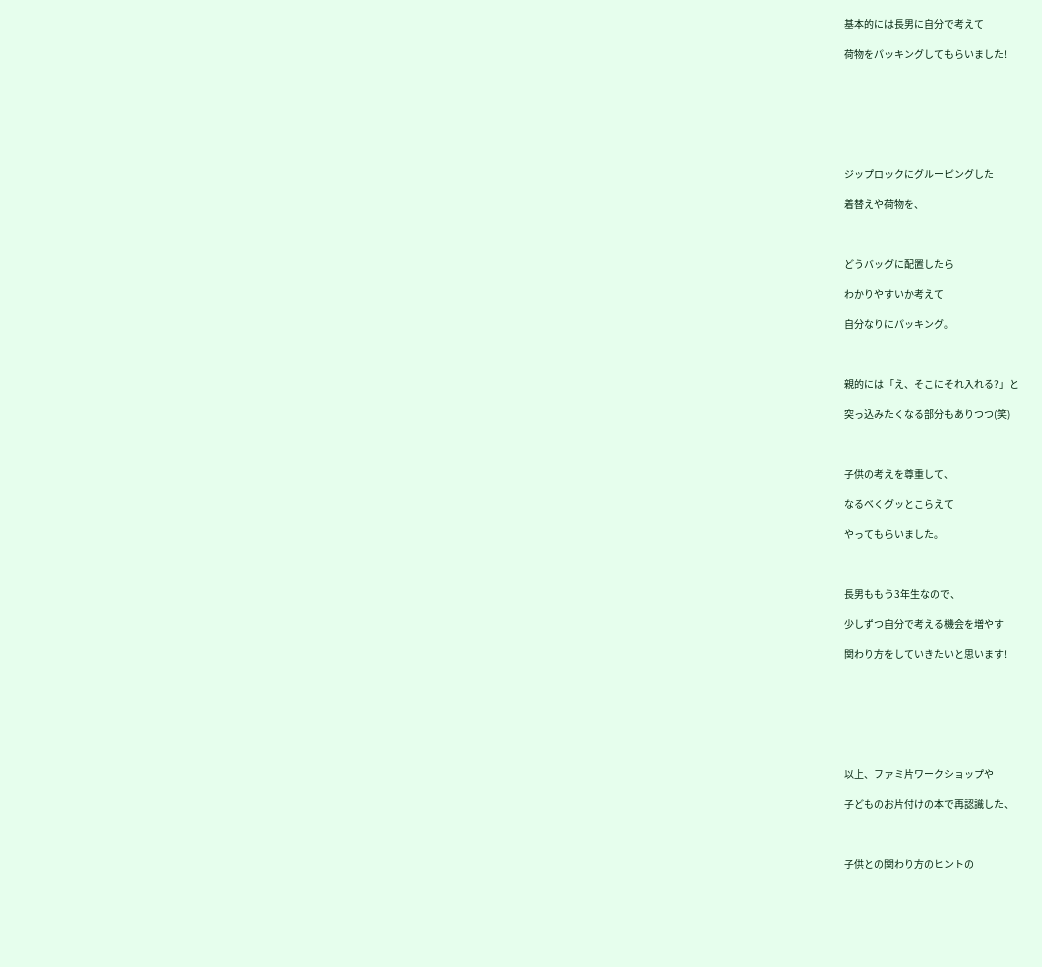基本的には長男に自分で考えて

荷物をパッキングしてもらいました!







ジップロックにグルーピングした

着替えや荷物を、



どうバッグに配置したら

わかりやすいか考えて

自分なりにパッキング。



親的には「え、そこにそれ入れる?」と

突っ込みたくなる部分もありつつ(笑)



子供の考えを尊重して、

なるべくグッとこらえて

やってもらいました。



長男ももう3年生なので、

少しずつ自分で考える機会を増やす

関わり方をしていきたいと思います!







以上、ファミ片ワークショップや

子どものお片付けの本で再認識した、



子供との関わり方のヒントの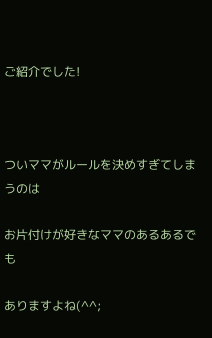ご紹介でした!



ついママがルールを決めすぎてしまうのは

お片付けが好きなママのあるあるでも

ありますよね(^^;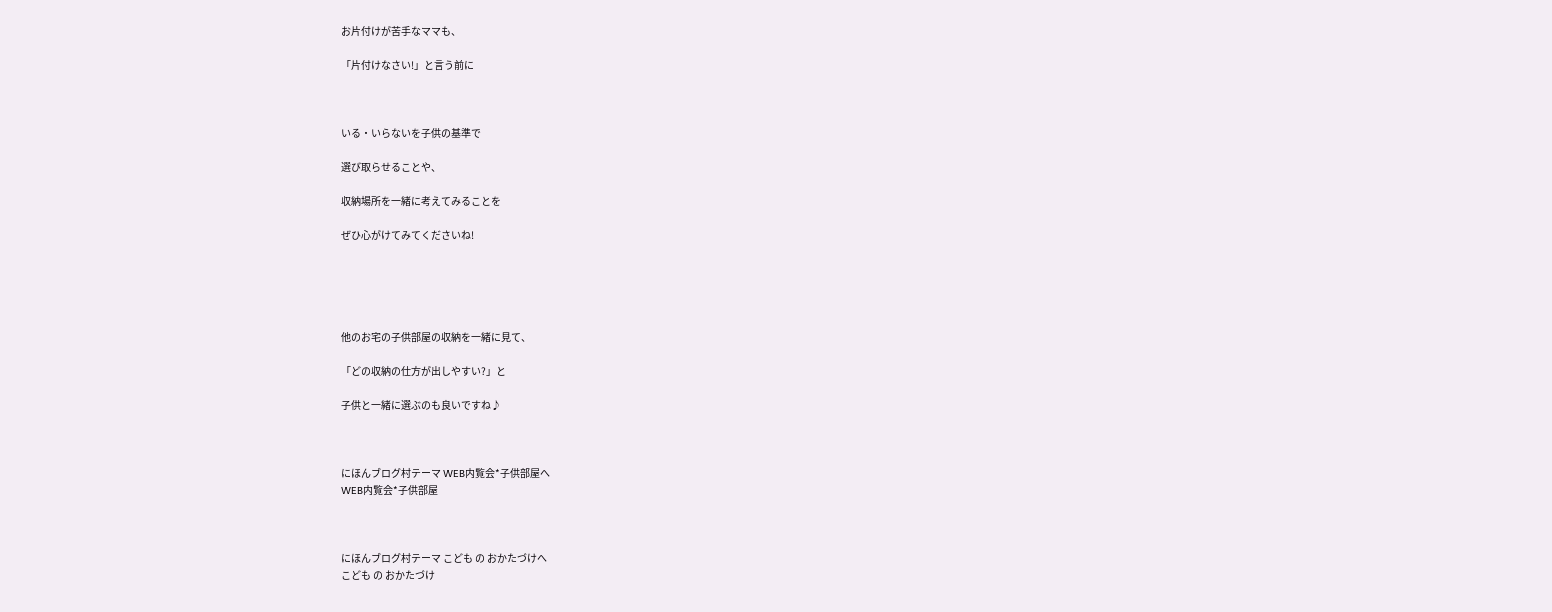お片付けが苦手なママも、

「片付けなさい!」と言う前に



いる・いらないを子供の基準で

選び取らせることや、

収納場所を一緒に考えてみることを

ぜひ心がけてみてくださいね!





他のお宅の子供部屋の収納を一緒に見て、

「どの収納の仕方が出しやすい?」と

子供と一緒に選ぶのも良いですね♪



にほんブログ村テーマ WEB内覧会*子供部屋へ
WEB内覧会*子供部屋



にほんブログ村テーマ こども の おかたづけへ
こども の おかたづけ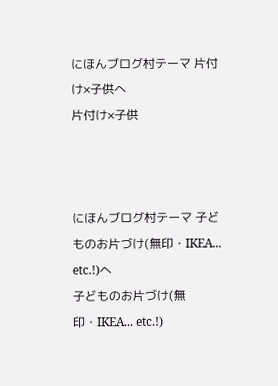にほんブログ村テーマ 片付け×子供へ
片付け×子供



にほんブログ村テーマ 子どものお片づけ(無印・IKEA... etc.!)へ
子どものお片づけ(無印・IKEA... etc.!)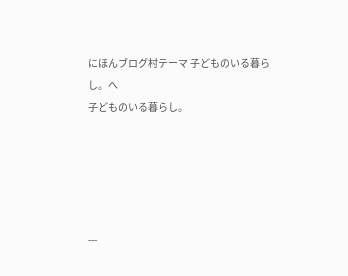にほんブログ村テーマ 子どものいる暮らし。へ
子どものいる暮らし。





---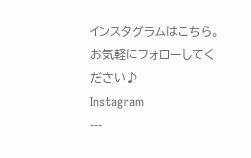インスタグラムはこちら。
お気軽にフォローしてください♪
Instagram
---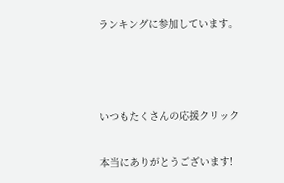ランキングに参加しています。



いつもたくさんの応援クリック

本当にありがとうございます!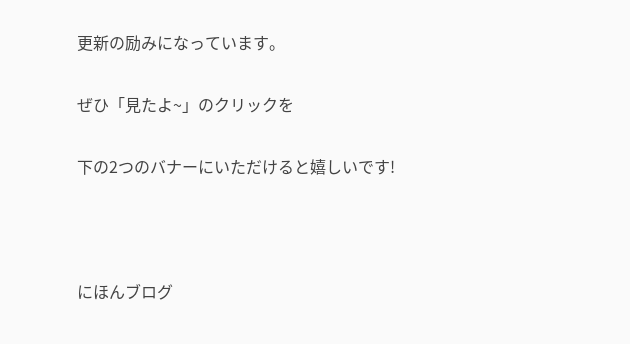更新の励みになっています。

ぜひ「見たよ~」のクリックを

下の2つのバナーにいただけると嬉しいです!



にほんブログ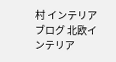村 インテリアブログ 北欧インテリア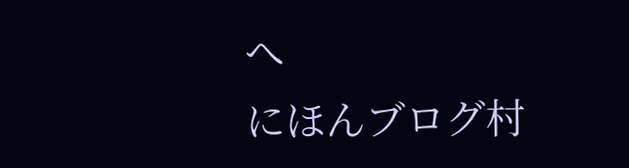へ
にほんブログ村